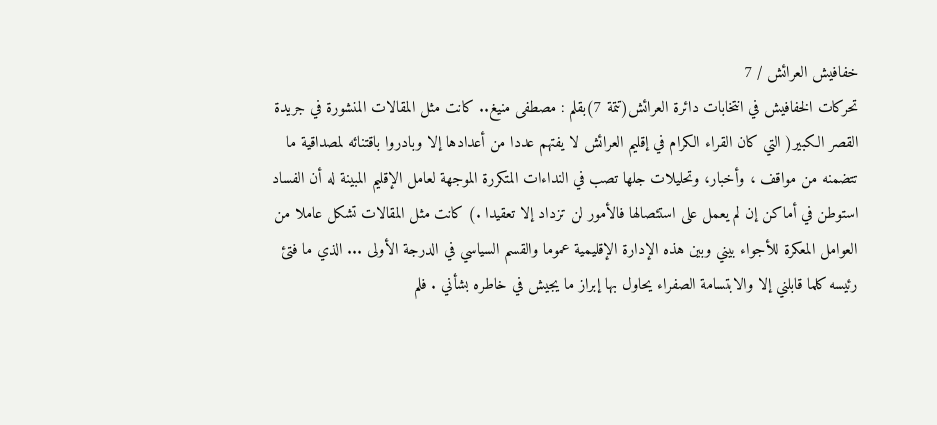خفافيش العرائش / 7
تحركات الخفافيش في انتخابات دائرة العرائش(تتمة 7)بقلم : مصطفى منيغ.. كانت مثل المقالات المنشورة في جريدة القصر الكبير( التي كان القراء الكرام في إقليم العرائش لا يفتهم عددا من أعدادها إلا وبادروا باقتنائه لمصداقية ما تتضمنه من مواقف ، وأخبار، وتحليلات جلها تصب في النداءات المتكررة الموجهة لعامل الإقليم المبينة له أن الفساد استوطن في أماكن إن لم يعمل على استئصالها فالأمور لن تزداد إلا تعقيدا .) كانت مثل المقالات تشكل عاملا من العوامل المعكرة للأجواء بيني وبين هذه الإدارة الإقليمية عموما والقسم السياسي في الدرجة الأولى ... الذي ما فتئ رئيسه كلما قابلني إلا والابتسامة الصفراء يحاول بها إبراز ما يجيش في خاطره بشأني . فلم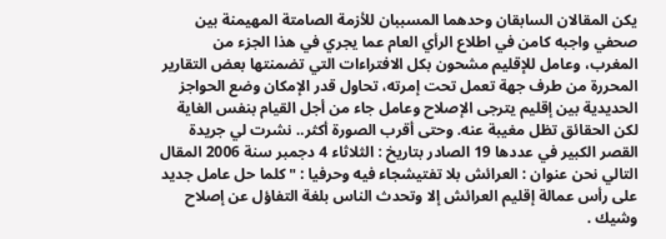يكن المقالان السابقان وحدهما المسببان للأزمة الصامتة المهيمنة بين صحفي واجبه كامن في اطلاع الرأي العام عما يجري في هذا الجزء من المغرب، وعامل للإقليم مشحون بكل الافتراءات التي تضمنتها بعض التقارير المحررة من طرف جهة تعمل تحت إمرته، تحاول قدر الإمكان وضع الحواجز الحديدية بين إقليم يترجى الإصلاح وعامل جاء من أجل القيام بنفس الغاية لكن الحقائق تظل مغيبة عنه. وحتى أقرب الصورة أكثر.. نشرت لي جريدة القصر الكبير في عددها 19 الصادر بتاريخ : الثلاثاء 4 دجمبر سنة 2006 المقال التالي نحن عنوان : العرائش بلا تفتيشجاء فيه وحرفيا : "كلما حل عامل جديد على رأس عمالة إقليم العرائش إلا وتحدث الناس بلغة التفاؤل عن إصلاح وشيك .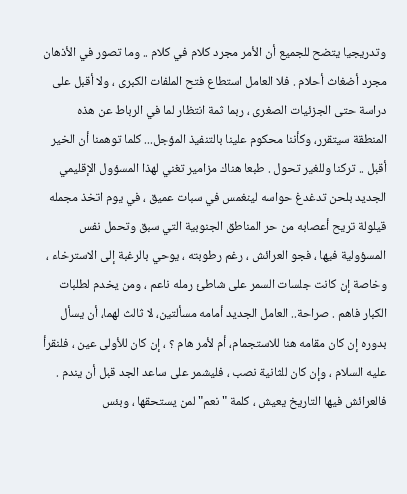وتدريجيا يتضح للجميع أن الأمر مجرد كلام في كلام .. وما تصور في الأذهان مجرد أضغاث أحلام . فلا العامل استطاع فتح الملفات الكبرى ، ولا أقبل على دراسة حتى الجزئيات الصغرى ، ربما ثمة انتظار لما في الرباط عن هذه المنطقة سيتقرر، وكأننا محكوم علينا بالتنفيذ المؤجل... كلما توهمنا أن الخير أقبل .. تركنا وللغير تحول . طبعا هناك مزامير تغني لهذا المسؤول الإقليمي الجديد بلحن تدغدغ حواسه لينغمس في سبات عميق ، في يوم اتخذ مجمله قيلولة تريح أعصابه من حر المناطق الجنوبية التي سبق وتحمل نفس المسؤولية فيها ، فجو العرائش ، رغم رطوبته ، يوحي بالرغبة إلى الاسترخاء ، وخاصة إن كانت جلسات السمر على شاطئ رمله ناعم ، ومن يخدم لطلبات الكبار فاهم . صراحة.. العامل الجديد أمامه مسألتين، لا ثالث لهما، أن يسأل بدوره إن كان مقامه هنا للاستجمام، أم لأمر هام ؟ ، إن كان للأولى عين ، فلنقرأ عليه السلام ، وإن كان للثانية نصب ، فليشمر على ساعد الجد قبل أن يندم . فالعرائش فيها التاريخ يعيش ، كلمة " نعم" لمن يستحقها ، وبئس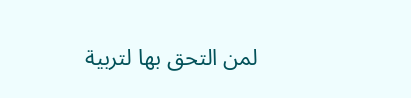لمن التحق بها لتربية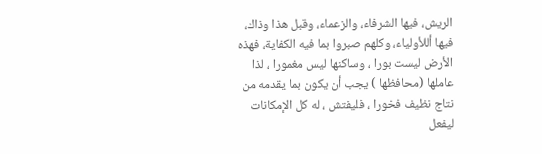الريش، فيها الشرفاء، والزعماء، وقبل هذا وذاك، فيها أللأولياء، وكلهم صبروا بما فيه الكفاية، فهذه الأرض ليست بورا ، وساكنها ليس مغمورا ، لذا عاملها (محافظها ) يجب أن يكون بما يقدمه من نتاج نظيف فخورا ، فليفتش ، له كل الإمكانات ليفعل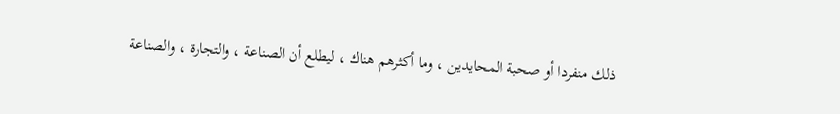ذلك منفردا أو صحبة المحايدين ، وما أكثرهم هناك ، ليطلع أن الصناعة ، والتجارة ، والصناعة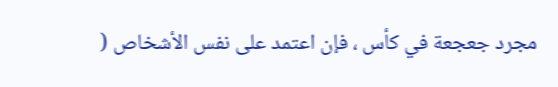مجرد جعجعة في كأس ، فإن اعتمد على نفس الأشخاص (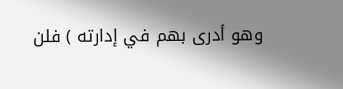وهو أدرى بهم في إدارته ) فلن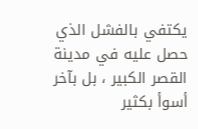يكتفي بالفشل الذي حصل عليه في مدينة القصر الكبير ، بل بآخر أسوأ بكثير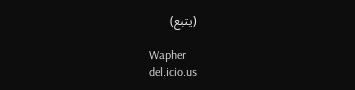(يتبع)

Wapher
del.icio.us